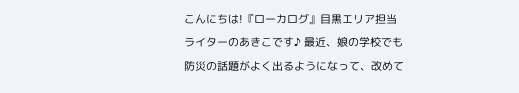こんにちは!『ローカログ』目黒エリア担当ライターのあきこです♪ 最近、娘の学校でも防災の話題がよく出るようになって、改めて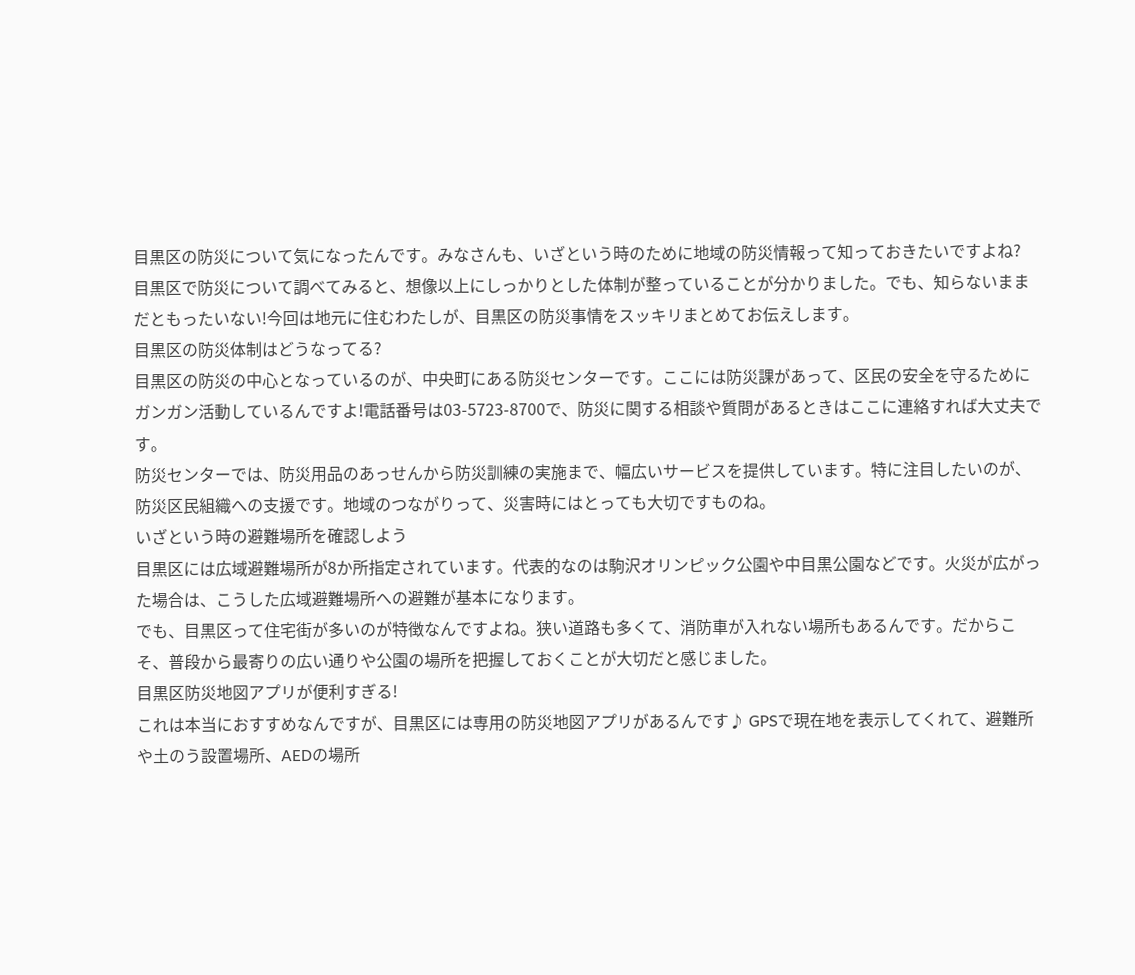目黒区の防災について気になったんです。みなさんも、いざという時のために地域の防災情報って知っておきたいですよね?
目黒区で防災について調べてみると、想像以上にしっかりとした体制が整っていることが分かりました。でも、知らないままだともったいない!今回は地元に住むわたしが、目黒区の防災事情をスッキリまとめてお伝えします。
目黒区の防災体制はどうなってる?
目黒区の防災の中心となっているのが、中央町にある防災センターです。ここには防災課があって、区民の安全を守るためにガンガン活動しているんですよ!電話番号は03-5723-8700で、防災に関する相談や質問があるときはここに連絡すれば大丈夫です。
防災センターでは、防災用品のあっせんから防災訓練の実施まで、幅広いサービスを提供しています。特に注目したいのが、防災区民組織への支援です。地域のつながりって、災害時にはとっても大切ですものね。
いざという時の避難場所を確認しよう
目黒区には広域避難場所が8か所指定されています。代表的なのは駒沢オリンピック公園や中目黒公園などです。火災が広がった場合は、こうした広域避難場所への避難が基本になります。
でも、目黒区って住宅街が多いのが特徴なんですよね。狭い道路も多くて、消防車が入れない場所もあるんです。だからこそ、普段から最寄りの広い通りや公園の場所を把握しておくことが大切だと感じました。
目黒区防災地図アプリが便利すぎる!
これは本当におすすめなんですが、目黒区には専用の防災地図アプリがあるんです♪ GPSで現在地を表示してくれて、避難所や土のう設置場所、AEDの場所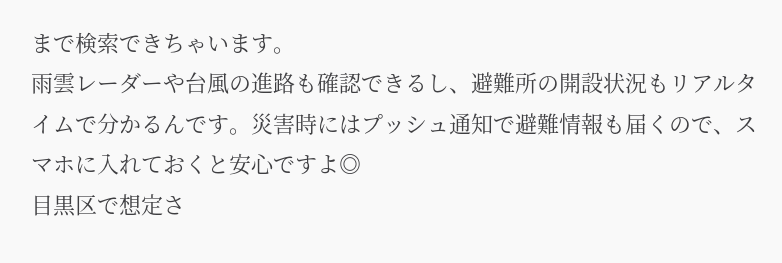まで検索できちゃいます。
雨雲レーダーや台風の進路も確認できるし、避難所の開設状況もリアルタイムで分かるんです。災害時にはプッシュ通知で避難情報も届くので、スマホに入れておくと安心ですよ◎
目黒区で想定さ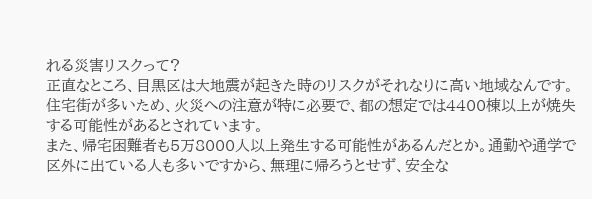れる災害リスクって?
正直なところ、目黒区は大地震が起きた時のリスクがそれなりに高い地域なんです。住宅街が多いため、火災への注意が特に必要で、都の想定では4400棟以上が焼失する可能性があるとされています。
また、帰宅困難者も5万8000人以上発生する可能性があるんだとか。通勤や通学で区外に出ている人も多いですから、無理に帰ろうとせず、安全な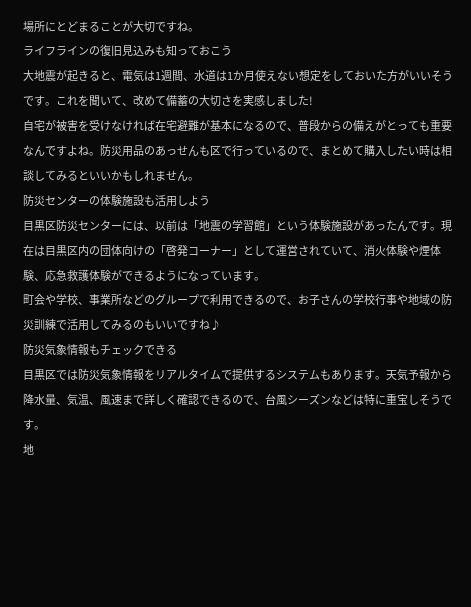場所にとどまることが大切ですね。
ライフラインの復旧見込みも知っておこう
大地震が起きると、電気は1週間、水道は1か月使えない想定をしておいた方がいいそうです。これを聞いて、改めて備蓄の大切さを実感しました!
自宅が被害を受けなければ在宅避難が基本になるので、普段からの備えがとっても重要なんですよね。防災用品のあっせんも区で行っているので、まとめて購入したい時は相談してみるといいかもしれません。
防災センターの体験施設も活用しよう
目黒区防災センターには、以前は「地震の学習館」という体験施設があったんです。現在は目黒区内の団体向けの「啓発コーナー」として運営されていて、消火体験や煙体験、応急救護体験ができるようになっています。
町会や学校、事業所などのグループで利用できるので、お子さんの学校行事や地域の防災訓練で活用してみるのもいいですね♪
防災気象情報もチェックできる
目黒区では防災気象情報をリアルタイムで提供するシステムもあります。天気予報から降水量、気温、風速まで詳しく確認できるので、台風シーズンなどは特に重宝しそうです。
地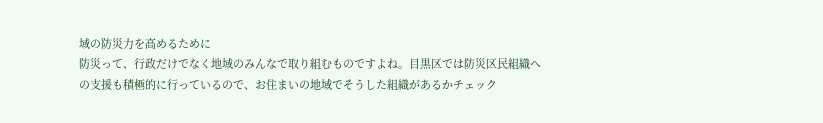域の防災力を高めるために
防災って、行政だけでなく地域のみんなで取り組むものですよね。目黒区では防災区民組織への支援も積極的に行っているので、お住まいの地域でそうした組織があるかチェック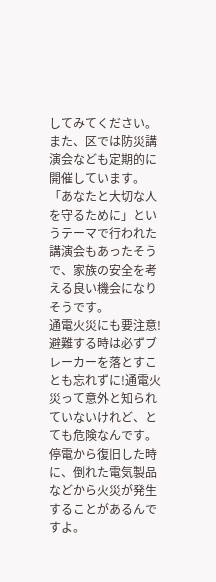してみてください。
また、区では防災講演会なども定期的に開催しています。「あなたと大切な人を守るために」というテーマで行われた講演会もあったそうで、家族の安全を考える良い機会になりそうです。
通電火災にも要注意!
避難する時は必ずブレーカーを落とすことも忘れずに!通電火災って意外と知られていないけれど、とても危険なんです。停電から復旧した時に、倒れた電気製品などから火災が発生することがあるんですよ。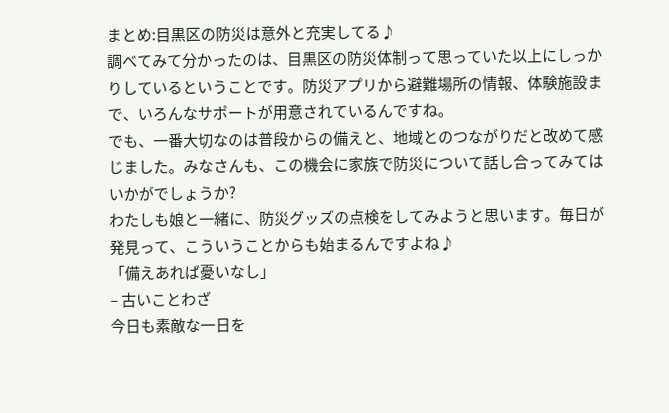まとめ:目黒区の防災は意外と充実してる♪
調べてみて分かったのは、目黒区の防災体制って思っていた以上にしっかりしているということです。防災アプリから避難場所の情報、体験施設まで、いろんなサポートが用意されているんですね。
でも、一番大切なのは普段からの備えと、地域とのつながりだと改めて感じました。みなさんも、この機会に家族で防災について話し合ってみてはいかがでしょうか?
わたしも娘と一緒に、防災グッズの点検をしてみようと思います。毎日が発見って、こういうことからも始まるんですよね♪
「備えあれば憂いなし」
– 古いことわざ
今日も素敵な一日を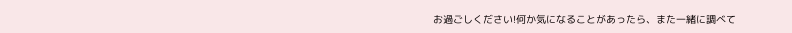お過ごしください!何か気になることがあったら、また一緒に調べて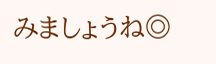みましょうね◎